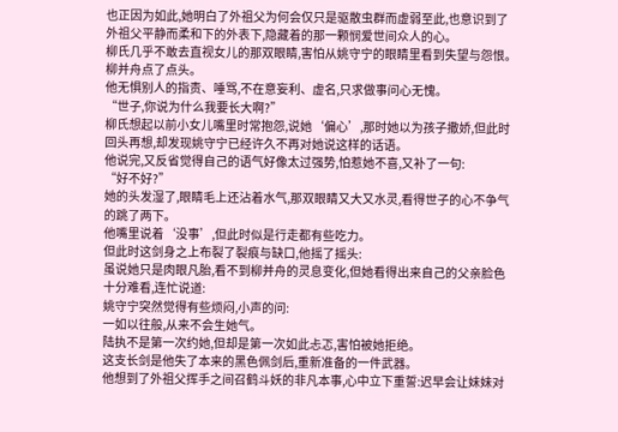也正因为如此,她明白了外祖父为何会仅只是驱散虫群而虚弱至此,也意识到了外祖父平静而柔和下的外表下,隐藏着的那一颗悯爱世间众人的心。
柳氏几乎不敢去直视女儿的那双眼睛,害怕从姚守宁的眼睛里看到失望与怨恨。
柳并舟点了点头。
他无惧别人的指责、唾骂,不在意妄利、虚名,只求做事问心无愧。
“世子,你说为什么我要长大啊?”
柳氏想起以前小女儿嘴里时常抱怨,说她‘偏心’,那时她以为孩子撒娇,但此时回头再想,却发现姚守宁已经许久不再对她说这样的话语。
他说完,又反省觉得自己的语气好像太过强势,怕惹她不喜,又补了一句:
“好不好?”
她的头发湿了,眼睛毛上还沾着水气,那双眼睛又大又水灵,看得世子的心不争气的跳了两下。
他嘴里说着‘没事’,但此时似是行走都有些吃力。
但此时这剑身之上布裂了裂痕与缺口,他摇了摇头:
虽说她只是肉眼凡胎,看不到柳并舟的灵息变化,但她看得出来自己的父亲脸色十分难看,连忙说道:
姚守宁突然觉得有些烦闷,小声的问:
一如以往般,从来不会生她气。
陆执不是第一次约她,但却是第一次如此忐忑,害怕被她拒绝。
这支长剑是他失了本来的黑色佩剑后,重新准备的一件武器。
他想到了外祖父挥手之间召鹤斗妖的非凡本事,心中立下重誓:迟早会让妹妹对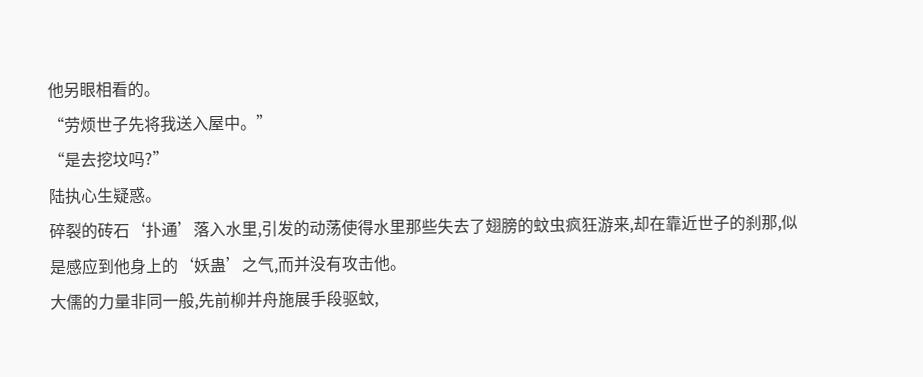他另眼相看的。
“劳烦世子先将我送入屋中。”
“是去挖坟吗?”
陆执心生疑惑。
碎裂的砖石‘扑通’落入水里,引发的动荡使得水里那些失去了翅膀的蚊虫疯狂游来,却在靠近世子的刹那,似是感应到他身上的‘妖蛊’之气,而并没有攻击他。
大儒的力量非同一般,先前柳并舟施展手段驱蚊,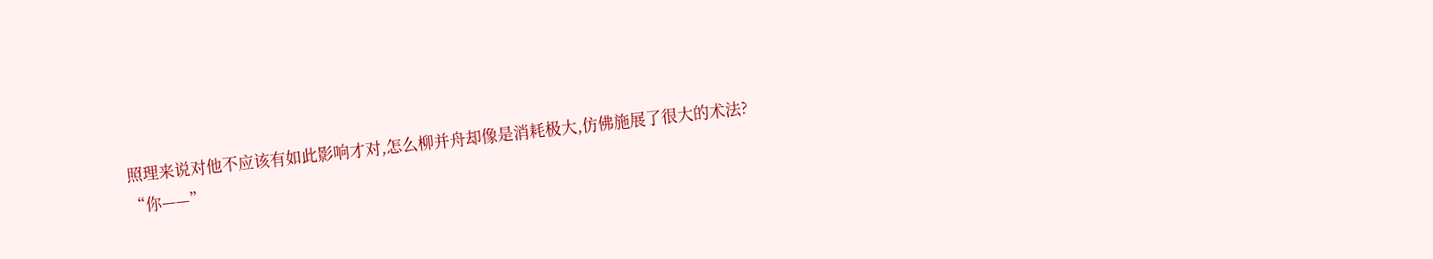照理来说对他不应该有如此影响才对,怎么柳并舟却像是消耗极大,仿佛施展了很大的术法?
“你——”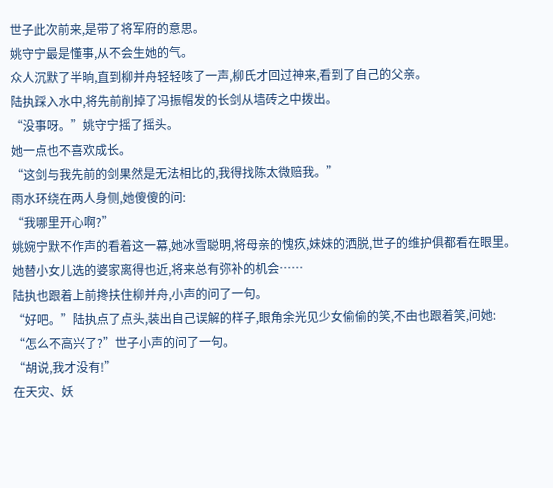世子此次前来,是带了将军府的意思。
姚守宁最是懂事,从不会生她的气。
众人沉默了半晌,直到柳并舟轻轻咳了一声,柳氏才回过神来,看到了自己的父亲。
陆执踩入水中,将先前削掉了冯振帽发的长剑从墙砖之中拨出。
“没事呀。”姚守宁摇了摇头。
她一点也不喜欢成长。
“这剑与我先前的剑果然是无法相比的,我得找陈太微赔我。”
雨水环绕在两人身侧,她傻傻的问:
“我哪里开心啊?”
姚婉宁默不作声的看着这一幕,她冰雪聪明,将母亲的愧疚,妹妹的洒脱,世子的维护俱都看在眼里。
她替小女儿选的婆家离得也近,将来总有弥补的机会……
陆执也跟着上前搀扶住柳并舟,小声的问了一句。
“好吧。”陆执点了点头,装出自己误解的样子,眼角余光见少女偷偷的笑,不由也跟着笑,问她:
“怎么不高兴了?”世子小声的问了一句。
“胡说,我才没有!”
在天灾、妖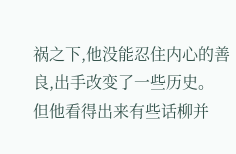祸之下,他没能忍住内心的善良,出手改变了一些历史。
但他看得出来有些话柳并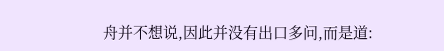舟并不想说,因此并没有出口多问,而是道: